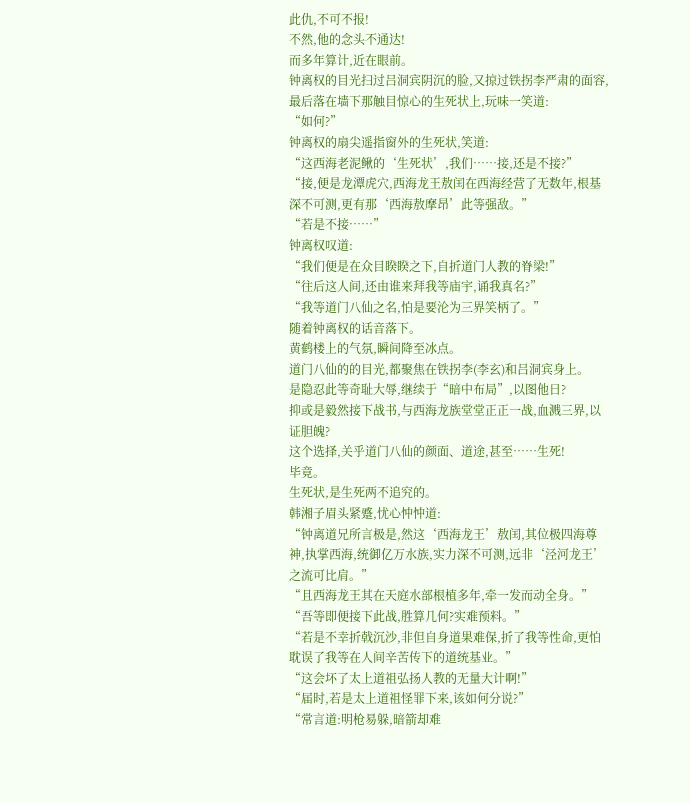此仇,不可不报!
不然,他的念头不通达!
而多年算计,近在眼前。
钟离权的目光扫过吕洞宾阴沉的脸,又掠过铁拐李严肃的面容,最后落在墙下那触目惊心的生死状上,玩味一笑道:
“如何?”
钟离权的扇尖遥指窗外的生死状,笑道:
“这西海老泥鳅的‘生死状’,我们……接,还是不接?”
“接,便是龙潭虎穴,西海龙王敖闰在西海经营了无数年,根基深不可测,更有那‘西海敖摩昂’此等强敌。”
“若是不接……”
钟离权叹道:
“我们便是在众目睽睽之下,自折道门人教的脊梁!”
“往后这人间,还由谁来拜我等庙宇,诵我真名?”
“我等道门八仙之名,怕是要沦为三界笑柄了。”
随着钟离权的话音落下。
黄鹤楼上的气氛,瞬间降至冰点。
道门八仙的的目光,都聚焦在铁拐李(李玄)和吕洞宾身上。
是隐忍此等奇耻大辱,继续于“暗中布局”,以图他日?
抑或是毅然接下战书,与西海龙族堂堂正正一战,血溅三界,以证胆魄?
这个选择,关乎道门八仙的颜面、道途,甚至……生死!
毕竟。
生死状,是生死两不追究的。
韩湘子眉头紧蹙,忧心忡忡道:
“钟离道兄所言极是,然这‘西海龙王’敖闰,其位极四海尊神,执掌西海,统御亿万水族,实力深不可测,远非‘泾河龙王’之流可比肩。”
“且西海龙王其在天庭水部根植多年,牵一发而动全身。”
“吾等即便接下此战,胜算几何?实难预料。”
“若是不幸折戟沉沙,非但自身道果难保,折了我等性命,更怕耽误了我等在人间辛苦传下的道统基业。”
“这会坏了太上道祖弘扬人教的无量大计啊!”
“届时,若是太上道祖怪罪下来,该如何分说?”
“常言道:明枪易躲,暗箭却难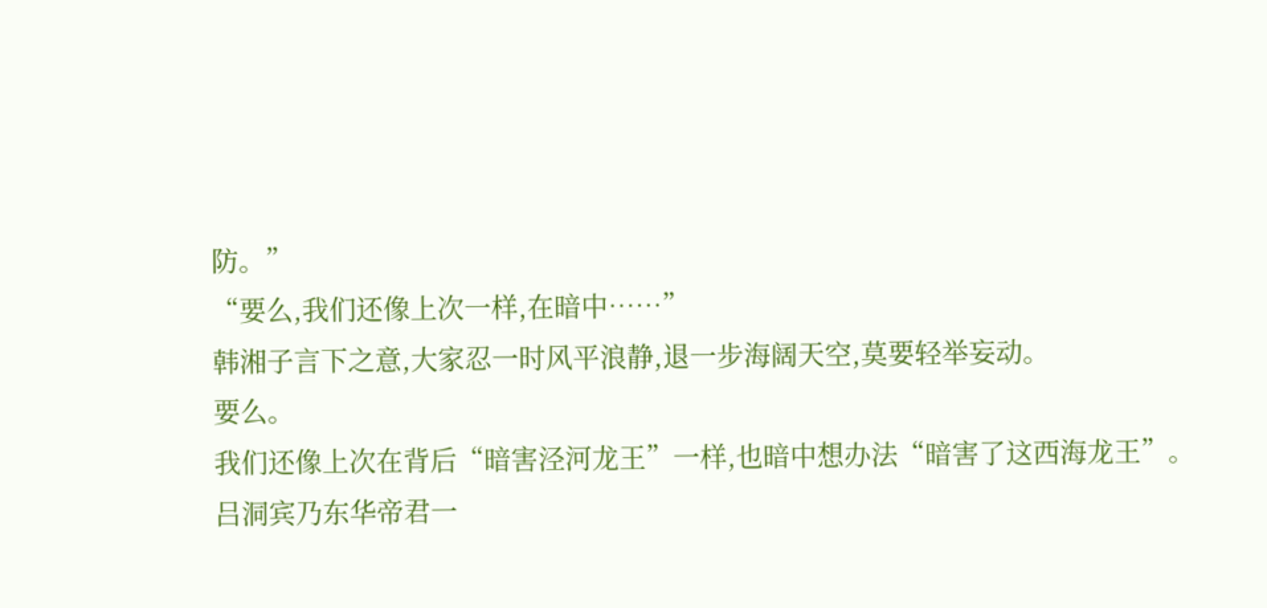防。”
“要么,我们还像上次一样,在暗中……”
韩湘子言下之意,大家忍一时风平浪静,退一步海阔天空,莫要轻举妄动。
要么。
我们还像上次在背后“暗害泾河龙王”一样,也暗中想办法“暗害了这西海龙王”。
吕洞宾乃东华帝君一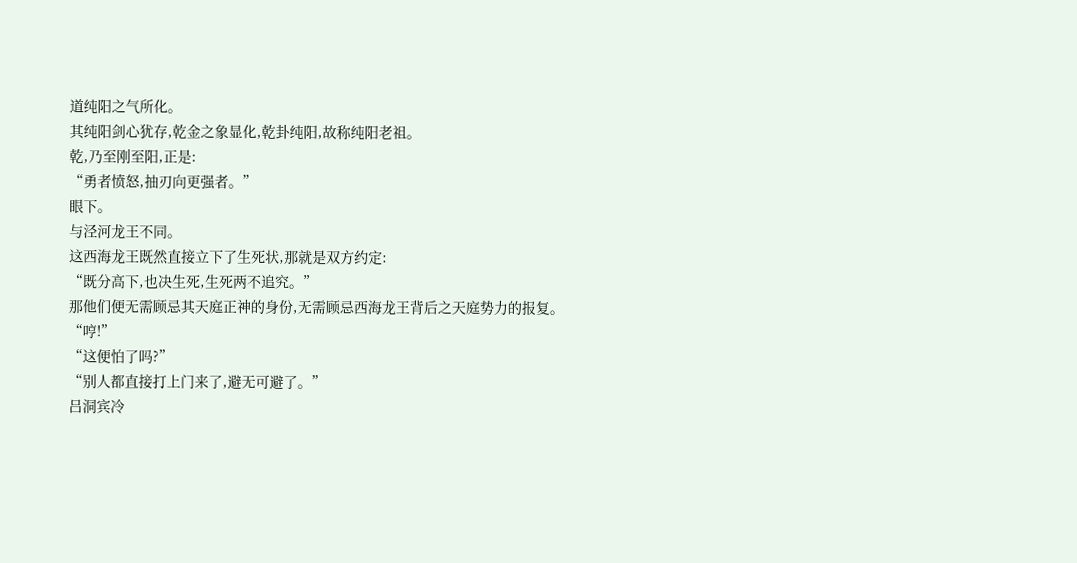道纯阳之气所化。
其纯阳剑心犹存,乾金之象显化,乾卦纯阳,故称纯阳老祖。
乾,乃至刚至阳,正是:
“勇者愤怒,抽刃向更强者。”
眼下。
与泾河龙王不同。
这西海龙王既然直接立下了生死状,那就是双方约定:
“既分高下,也决生死,生死两不追究。”
那他们便无需顾忌其天庭正神的身份,无需顾忌西海龙王背后之天庭势力的报复。
“哼!”
“这便怕了吗?”
“别人都直接打上门来了,避无可避了。”
吕洞宾冷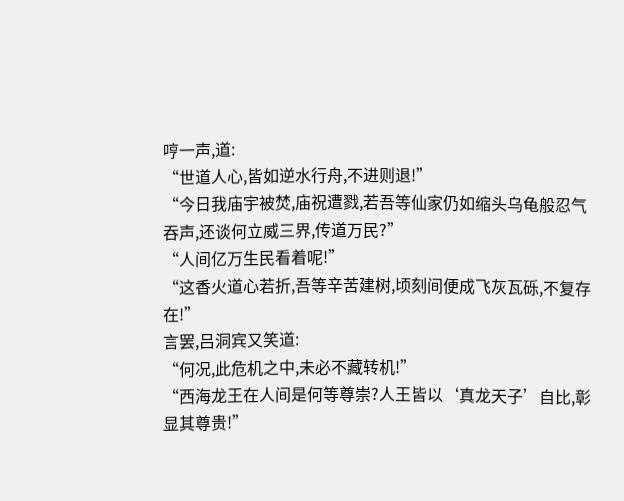哼一声,道:
“世道人心,皆如逆水行舟,不进则退!”
“今日我庙宇被焚,庙祝遭戮,若吾等仙家仍如缩头乌龟般忍气吞声,还谈何立威三界,传道万民?”
“人间亿万生民看着呢!”
“这香火道心若折,吾等辛苦建树,顷刻间便成飞灰瓦砾,不复存在!”
言罢,吕洞宾又笑道:
“何况,此危机之中,未必不藏转机!”
“西海龙王在人间是何等尊崇?人王皆以‘真龙天子’自比,彰显其尊贵!”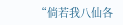“倘若我八仙各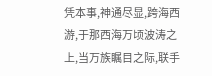凭本事,神通尽显,跨海西游,于那西海万顷波涛之上,当万族瞩目之际,联手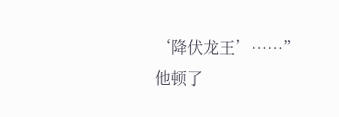‘降伏龙王’……”
他顿了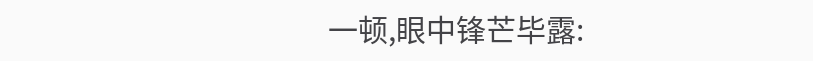一顿,眼中锋芒毕露: